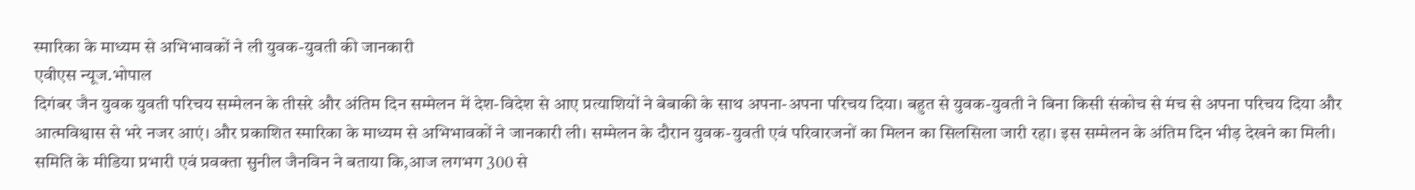स्मारिका के माध्यम से अभिभावकों ने ली युवक-युवती की जानकारी
एवीएस न्यूज.भोपाल
दिगंबर जैन युवक युवती परिचय सम्मेलन के तीसरे और अंतिम दिन सम्मेलन में देश-विदेश से आए प्रत्याशियों ने बेबाकी के साथ अपना-अपना परिचय दिया। बहुत से युवक-युवती ने बिना किसी संकोच से मंच से अपना परिचय दिया और आत्मविश्वास से भरे नजर आएं। और प्रकाशित स्मारिका के माध्यम से अभिभावकों ने जानकारी ली। सम्मेलन के दौरान युवक-युवती एवं परिवारजनों का मिलन का सिलसिला जारी रहा। इस सम्मेलन के अंतिम दिन भीड़ देखने का मिली।
समिति के मीडिया प्रभारी एवं प्रवक्ता सुनील जैनविन ने बताया कि,आज लगभग 300 से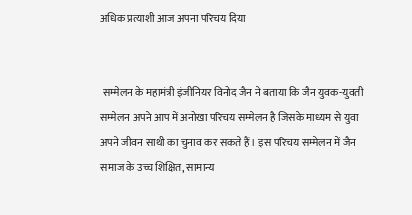अधिक प्रत्याशी आज अपना परिचय दिया


 सम्मेलन के महामंत्री इंजीनियर विनोद जैन ने बताया कि जैन युवक-युवती सम्मेलन अपने आप में अनोखा परिचय सम्मेलन है जिसके माध्यम से युवा अपने जीवन साथी का चुनाव कर सकते हैं। इस परिचय सम्मेलन में जैन समाज के उच्च शिक्षित, सामान्य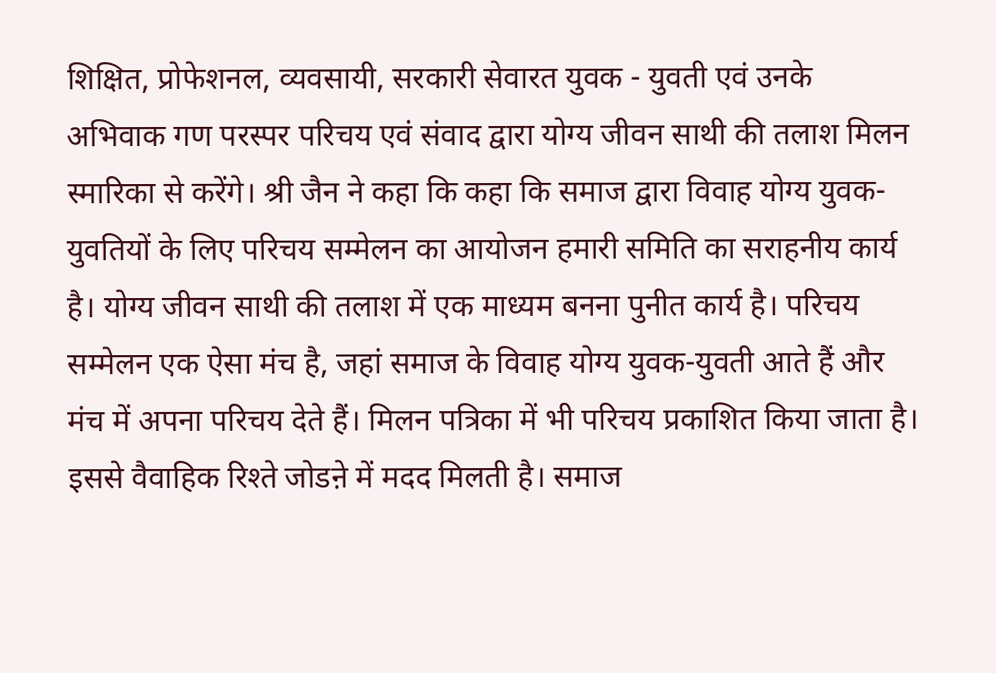शिक्षित, प्रोफेशनल, व्यवसायी, सरकारी सेवारत युवक - युवती एवं उनके अभिवाक गण परस्पर परिचय एवं संवाद द्वारा योग्य जीवन साथी की तलाश मिलन स्मारिका से करेंगे। श्री जैन ने कहा कि कहा कि समाज द्वारा विवाह योग्य युवक-युवतियों के लिए परिचय सम्मेलन का आयोजन हमारी समिति का सराहनीय कार्य है। योग्य जीवन साथी की तलाश में एक माध्यम बनना पुनीत कार्य है। परिचय सम्मेलन एक ऐसा मंच है, जहां समाज के विवाह योग्य युवक-युवती आते हैं और मंच में अपना परिचय देते हैं। मिलन पत्रिका में भी परिचय प्रकाशित किया जाता है। इससे वैवाहिक रिश्ते जोडऩे में मदद मिलती है। समाज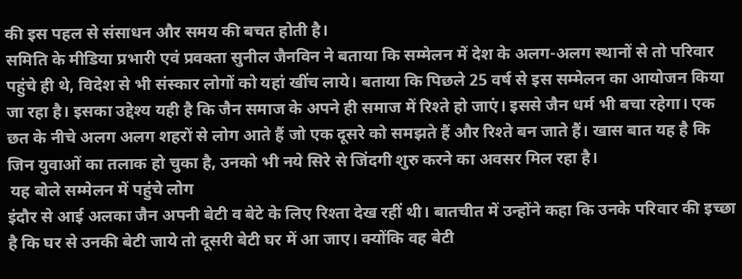की इस पहल से संसाधन और समय की बचत होती है।
समिति के मीडिया प्रभारी एवं प्रवक्ता सुनील जैनविन ने बताया कि सम्मेलन में देश के अलग-अलग स्थानों से तो परिवार पहुंचे ही थे, विदेश से भी संस्कार लोगों को यहां खींच लाये। बताया कि पिछले 25 वर्ष से इस सम्मेलन का आयोजन किया जा रहा है। इसका उद्देश्य यही है कि जैन समाज के अपने ही समाज में रिश्ते हो जाएं। इससे जैन धर्म भी बचा रहेगा। एक छत के नीचे अलग अलग शहरों से लोग आते हैं जो एक दूसरे को समझते हैं और रिश्ते बन जाते हैं। खास बात यह है कि जिन युवाओं का तलाक हो चुका है, उनको भी नये सिरे से जिंदगी शुरु करने का अवसर मिल रहा है।
 यह बोले सम्मेलन में पहुंचे लोग
इंदौर से आई अलका जैन अपनी बेटी व बेटे के लिए रिश्ता देख रहीं थी। बातचीत में उन्होंने कहा कि उनके परिवार की इच्छा है कि घर से उनकी बेटी जाये तो दूसरी बेटी घर में आ जाए। क्योंकि वह बेटी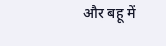और बहू में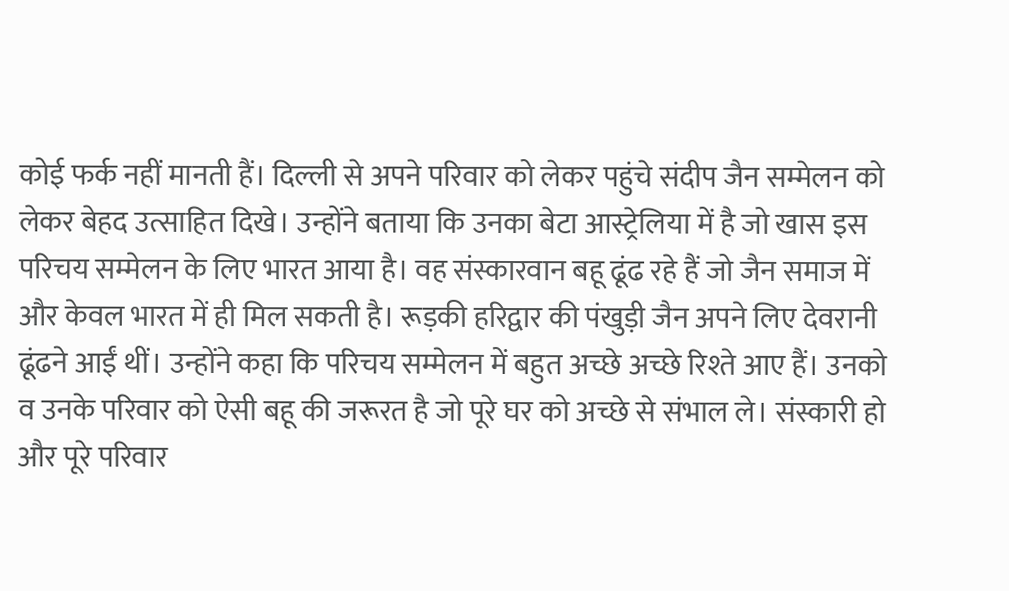कोई फर्क नहीं मानती हैं। दिल्ली से अपने परिवार को लेकर पहुंचे संदीप जैन सम्मेलन को लेकर बेहद उत्साहित दिखे। उन्होंने बताया कि उनका बेटा आस्ट्रेलिया में है जो खास इस परिचय सम्मेलन के लिए भारत आया है। वह संस्कारवान बहू ढूंढ रहे हैं जो जैन समाज में और केवल भारत में ही मिल सकती है। रूड़की हरिद्वार की पंखुड़ी जैन अपने लिए देवरानी ढूंढने आईं थीं। उन्होंने कहा कि परिचय सम्मेलन में बहुत अच्छे अच्छे रिश्ते आए हैं। उनको व उनके परिवार को ऐसी बहू की जरूरत है जो पूरे घर को अच्छे से संभाल ले। संस्कारी हो और पूरे परिवार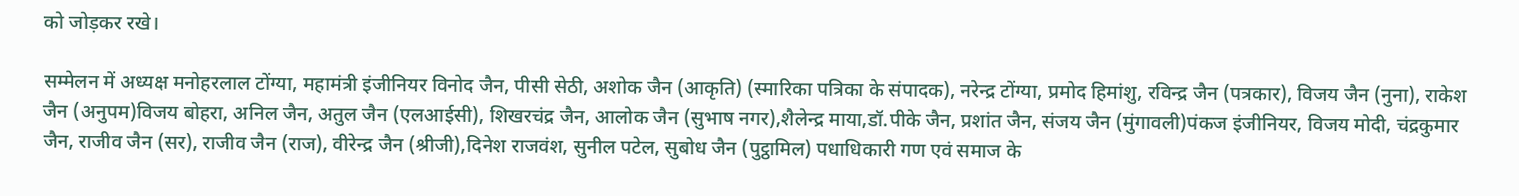को जोड़कर रखे।

सम्मेलन में अध्यक्ष मनोहरलाल टोंग्या, महामंत्री इंजीनियर विनोद जैन, पीसी सेठी, अशोक जैन (आकृति) (स्मारिका पत्रिका के संपादक), नरेन्द्र टोंग्या, प्रमोद हिमांशु, रविन्द्र जैन (पत्रकार), विजय जैन (नुना), राकेश जैन (अनुपम)विजय बोहरा, अनिल जैन, अतुल जैन (एलआईसी), शिखरचंद्र जैन, आलोक जैन (सुभाष नगर),शैलेन्द्र माया,डॉ.पीके जैन, प्रशांत जैन, संजय जैन (मुंगावली)पंकज इंजीनियर, विजय मोदी, चंद्रकुमार जैन, राजीव जैन (सर), राजीव जैन (राज), वीरेन्द्र जैन (श्रीजी),दिनेश राजवंश, सुनील पटेल, सुबोध जैन (पुट्ठामिल) पधाधिकारी गण एवं समाज के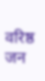वरिष्ठ जन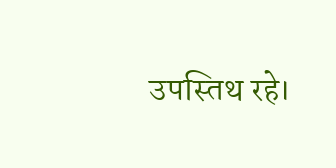उपस्तिथ रहे।